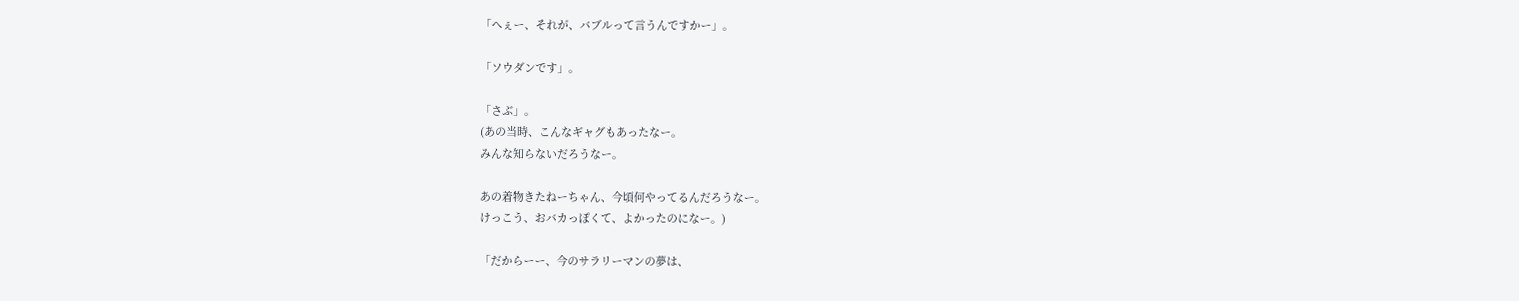「へぇー、それが、バブルって言うんですかー」。

「ソウダンです」。

「さぶ」。
(あの当時、こんなギャグもあったなー。
みんな知らないだろうなー。

あの着物きたねーちゃん、今頃何やってるんだろうなー。
けっこう、おバカっぽくて、よかったのになー。)

「だからーー、今のサラリーマンの夢は、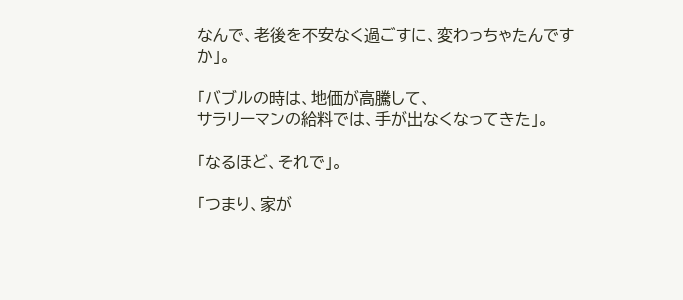なんで、老後を不安なく過ごすに、変わっちゃたんですか」。

「バブルの時は、地価が高騰して、
サラリーマンの給料では、手が出なくなってきた」。

「なるほど、それで」。

「つまり、家が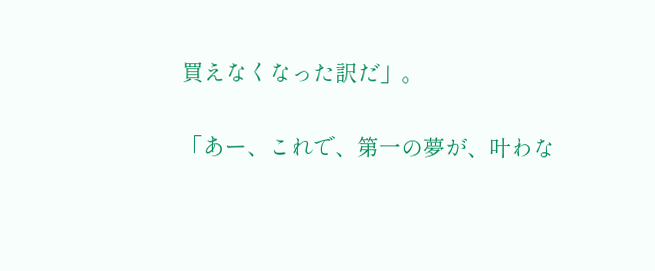買えなくなった訳だ」。

「あー、これで、第一の夢が、叶わな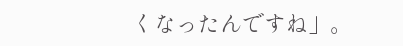くなったんですね」。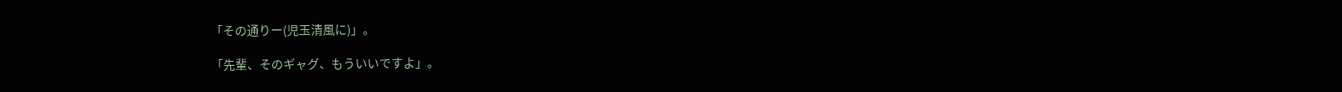「その通りー(児玉清風に)」。

「先輩、そのギャグ、もういいですよ」。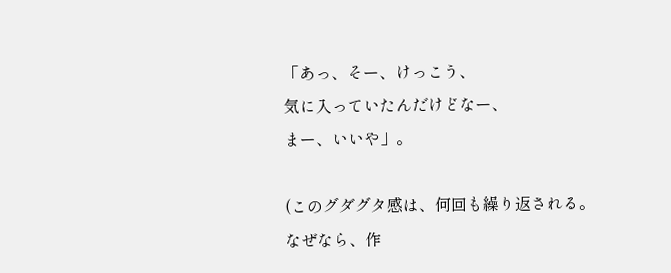「あっ、そー、けっこう、
気に入っていたんだけどなー、
まー、いいや」。

(このグダグタ感は、何回も繰り返される。
なぜなら、作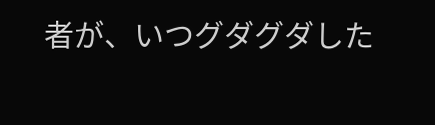者が、いつグダグダした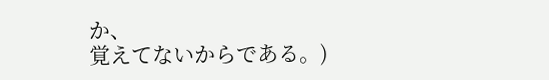か、
覚えてないからである。)